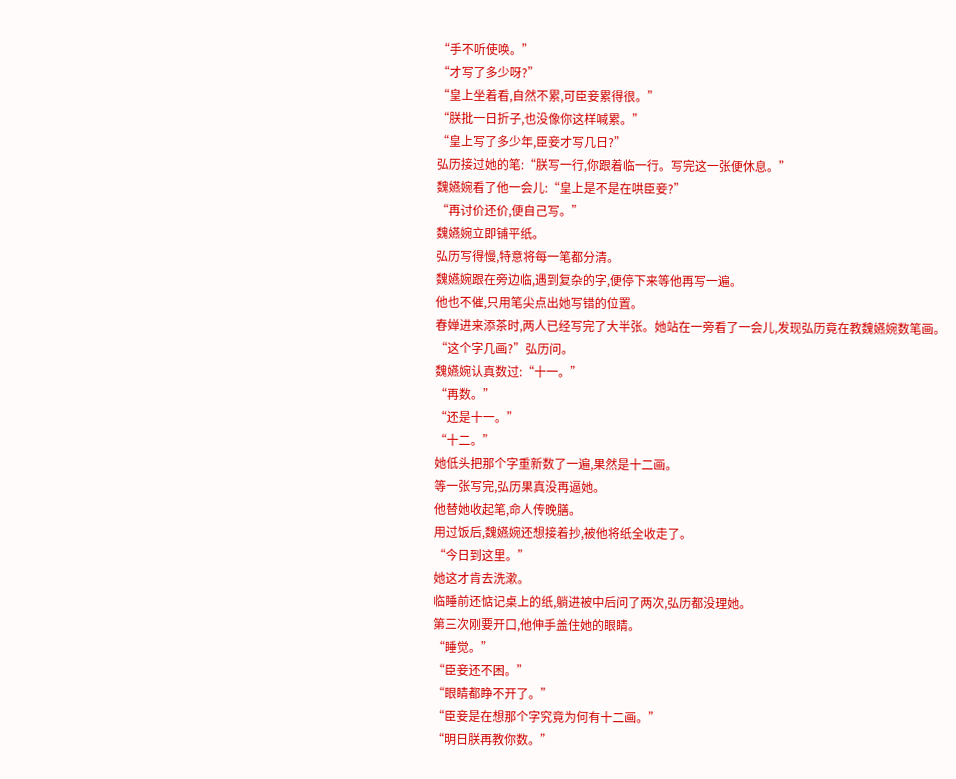“手不听使唤。”
“才写了多少呀?”
“皇上坐着看,自然不累,可臣妾累得很。”
“朕批一日折子,也没像你这样喊累。”
“皇上写了多少年,臣妾才写几日?”
弘历接过她的笔:“朕写一行,你跟着临一行。写完这一张便休息。”
魏嬿婉看了他一会儿:“皇上是不是在哄臣妾?”
“再讨价还价,便自己写。”
魏嬿婉立即铺平纸。
弘历写得慢,特意将每一笔都分清。
魏嬿婉跟在旁边临,遇到复杂的字,便停下来等他再写一遍。
他也不催,只用笔尖点出她写错的位置。
春婵进来添茶时,两人已经写完了大半张。她站在一旁看了一会儿,发现弘历竟在教魏嬿婉数笔画。
“这个字几画?”弘历问。
魏嬿婉认真数过:“十一。”
“再数。”
“还是十一。”
“十二。”
她低头把那个字重新数了一遍,果然是十二画。
等一张写完,弘历果真没再逼她。
他替她收起笔,命人传晚膳。
用过饭后,魏嬿婉还想接着抄,被他将纸全收走了。
“今日到这里。”
她这才肯去洗漱。
临睡前还惦记桌上的纸,躺进被中后问了两次,弘历都没理她。
第三次刚要开口,他伸手盖住她的眼睛。
“睡觉。”
“臣妾还不困。”
“眼睛都睁不开了。”
“臣妾是在想那个字究竟为何有十二画。”
“明日朕再教你数。”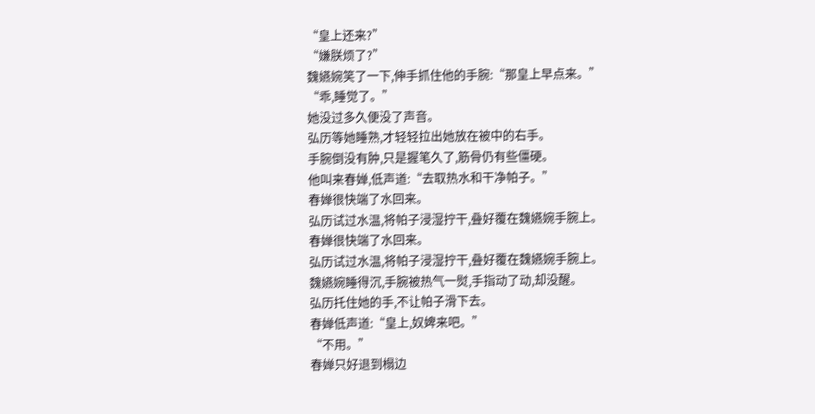“皇上还来?”
“嫌朕烦了?”
魏嬿婉笑了一下,伸手抓住他的手腕:“那皇上早点来。”
“乖,睡觉了。”
她没过多久便没了声音。
弘历等她睡熟,才轻轻拉出她放在被中的右手。
手腕倒没有肿,只是握笔久了,筋骨仍有些僵硬。
他叫来春婵,低声道:“去取热水和干净帕子。”
春婵很快端了水回来。
弘历试过水温,将帕子浸湿拧干,叠好覆在魏嬿婉手腕上。
春婵很快端了水回来。
弘历试过水温,将帕子浸湿拧干,叠好覆在魏嬿婉手腕上。
魏嬿婉睡得沉,手腕被热气一熨,手指动了动,却没醒。
弘历托住她的手,不让帕子滑下去。
春婵低声道:“皇上,奴婢来吧。”
“不用。”
春婵只好退到榻边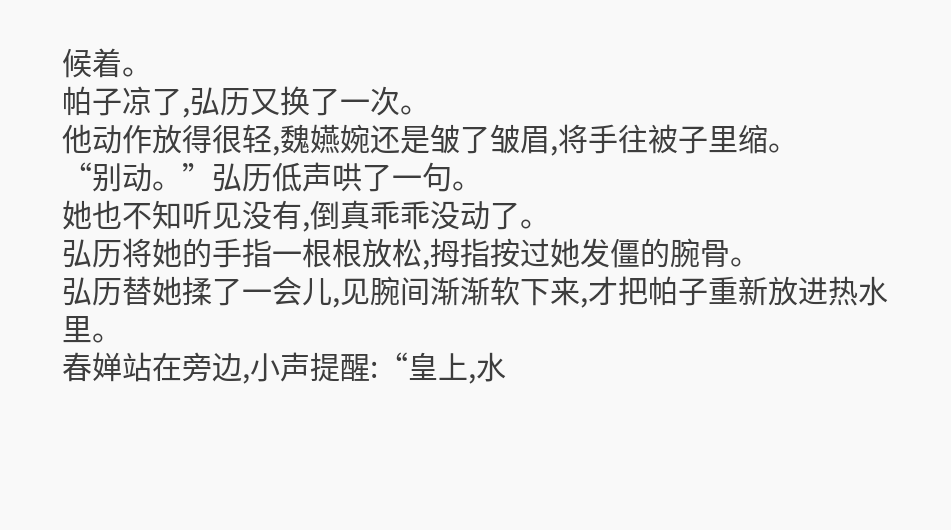候着。
帕子凉了,弘历又换了一次。
他动作放得很轻,魏嬿婉还是皱了皱眉,将手往被子里缩。
“别动。”弘历低声哄了一句。
她也不知听见没有,倒真乖乖没动了。
弘历将她的手指一根根放松,拇指按过她发僵的腕骨。
弘历替她揉了一会儿,见腕间渐渐软下来,才把帕子重新放进热水里。
春婵站在旁边,小声提醒:“皇上,水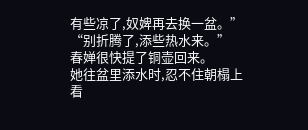有些凉了,奴婢再去换一盆。”
“别折腾了,添些热水来。”
春婵很快提了铜壶回来。
她往盆里添水时,忍不住朝榻上看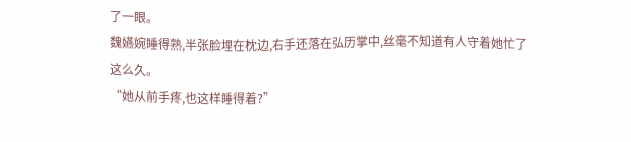了一眼。
魏嬿婉睡得熟,半张脸埋在枕边,右手还落在弘历掌中,丝毫不知道有人守着她忙了这么久。
“她从前手疼,也这样睡得着?”